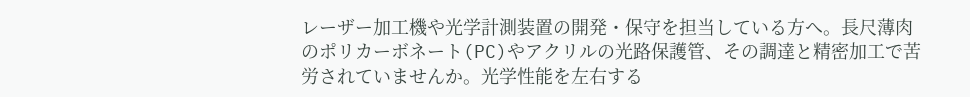レーザー加工機や光学計測装置の開発・保守を担当している方へ。長尺薄肉のポリカーボネート(PC)やアクリルの光路保護管、その調達と精密加工で苦労されていませんか。光学性能を左右する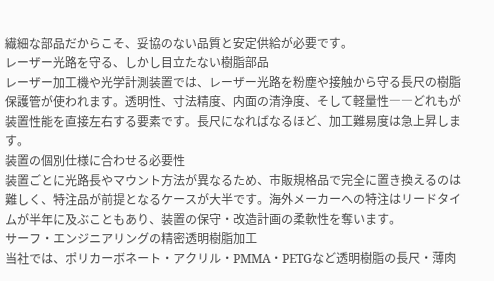繊細な部品だからこそ、妥協のない品質と安定供給が必要です。
レーザー光路を守る、しかし目立たない樹脂部品
レーザー加工機や光学計測装置では、レーザー光路を粉塵や接触から守る長尺の樹脂保護管が使われます。透明性、寸法精度、内面の清浄度、そして軽量性――どれもが装置性能を直接左右する要素です。長尺になればなるほど、加工難易度は急上昇します。
装置の個別仕様に合わせる必要性
装置ごとに光路長やマウント方法が異なるため、市販規格品で完全に置き換えるのは難しく、特注品が前提となるケースが大半です。海外メーカーへの特注はリードタイムが半年に及ぶこともあり、装置の保守・改造計画の柔軟性を奪います。
サーフ・エンジニアリングの精密透明樹脂加工
当社では、ポリカーボネート・アクリル・PMMA・PETGなど透明樹脂の長尺・薄肉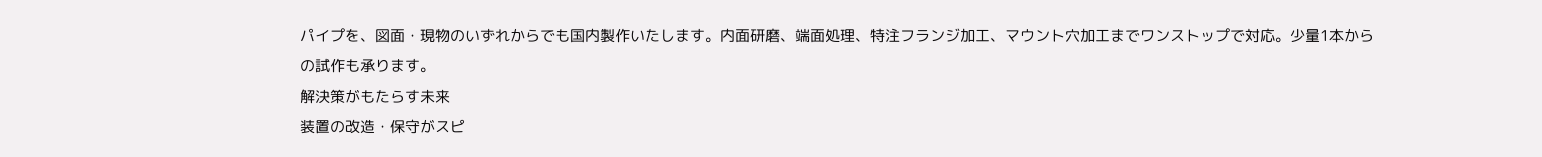パイプを、図面・現物のいずれからでも国内製作いたします。内面研磨、端面処理、特注フランジ加工、マウント穴加工までワンストップで対応。少量1本からの試作も承ります。
解決策がもたらす未来
装置の改造・保守がスピ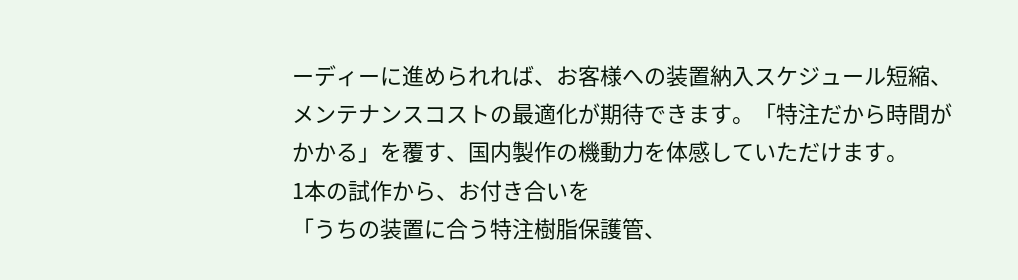ーディーに進められれば、お客様への装置納入スケジュール短縮、メンテナンスコストの最適化が期待できます。「特注だから時間がかかる」を覆す、国内製作の機動力を体感していただけます。
1本の試作から、お付き合いを
「うちの装置に合う特注樹脂保護管、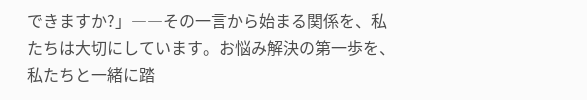できますか?」――その一言から始まる関係を、私たちは大切にしています。お悩み解決の第一歩を、私たちと一緒に踏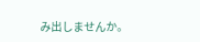み出しませんか。